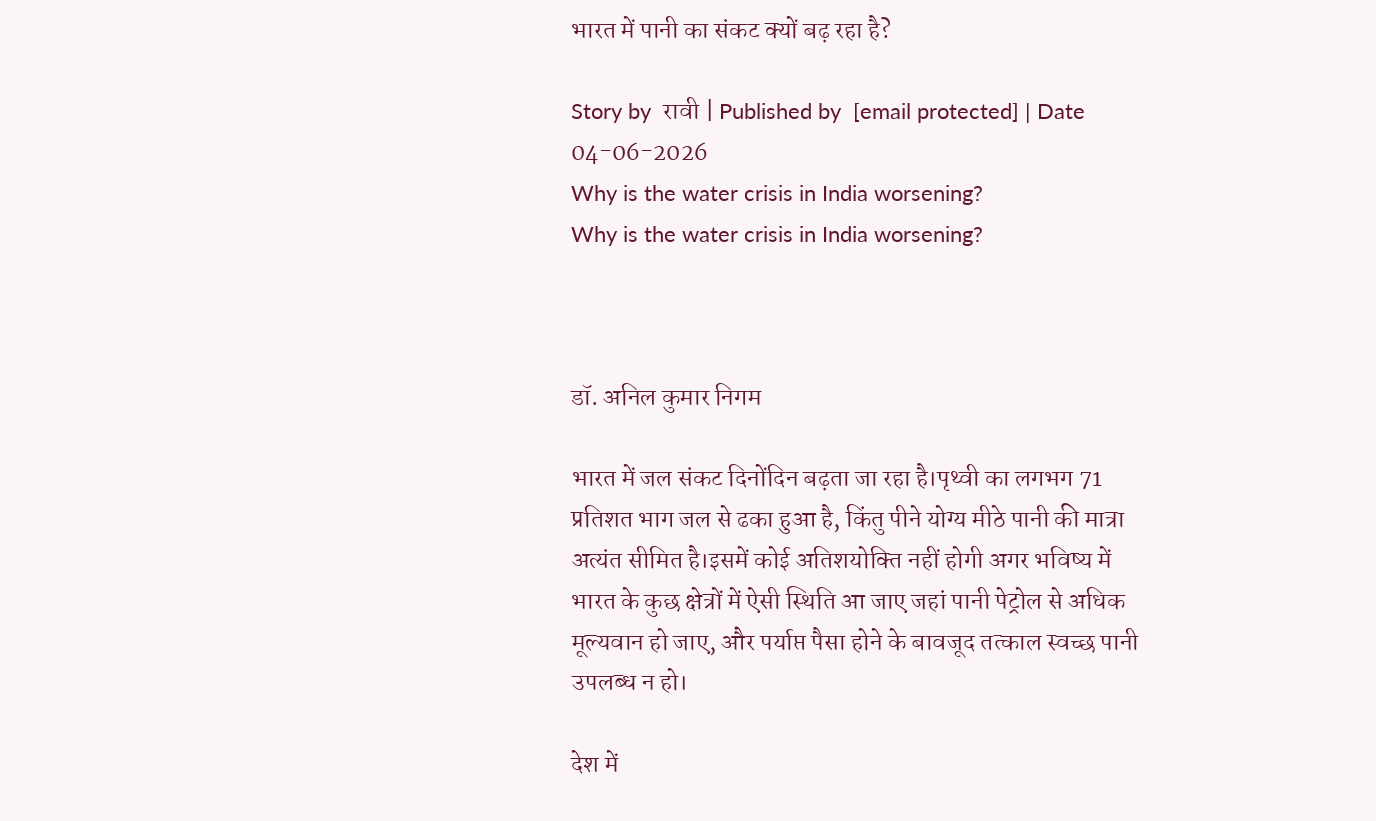भारत में पानी का संकट क्यों बढ़ रहा है?

Story by  रावी | Published by  [email protected] | Date 04-06-2026
Why is the water crisis in India worsening?
Why is the water crisis in India worsening?



डॉ. अनिल कुमार निगम

भारत में जल संकट दिनोंद‍िन बढ़ता जा रहा है।पृथ्वी का लगभग 71 प्रतिशत भाग जल से ढका हुआ है, किंतु पीने योग्य मीठे पानी की मात्रा अत्यंत सीमित है।इसमें कोई अत‍िशयोक्‍ति नहीं होगी अगर भविष्य में भारत के कुछ क्षेत्रों में ऐसी स्थिति आ जाए जहां पानी पेट्रोल से अधिक मूल्यवान हो जाए, और पर्याप्त पैसा होने के बावजूद तत्काल स्वच्छ पानी उपलब्ध न हो।

देश में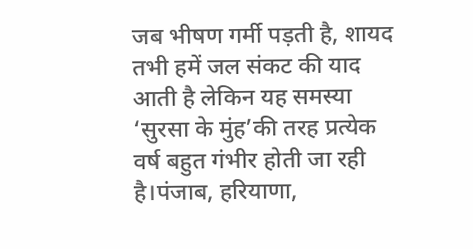जब भीषण गर्मी पड़ती है, शायद तभी हमें जल संकट की याद आती है लेकिन यह समस्‍या ‘सुरसा के मुंह’की तरह प्रत्‍येक वर्ष बहुत गंभीर होती जा रही है।पंजाब, हरियाणा,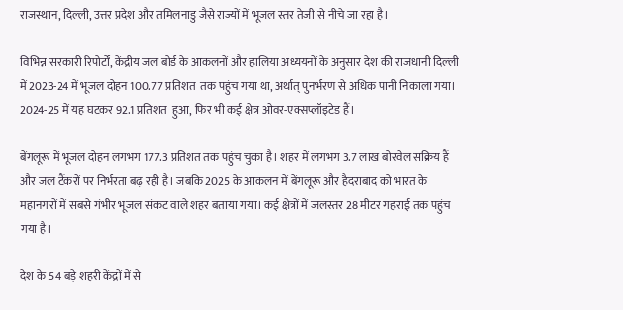राजस्थान, दिल्ली, उत्तर प्रदेश और तमिलनाडु जैसे राज्यों में भूजल स्तर तेजी से नीचे जा रहा है।

विभिन्न सरकारी रिपोर्टों, केंद्रीय जल बोर्ड के आकलनों और हालिया अध्ययनों के अनुसार देश की राजधानी दिल्‍ली में 2023-24 में भूजल दोहन 100.77 प्रतिशत  तक पहुंच गया था, अर्थात् पुनर्भरण से अधिक पानी निकाला गया। 2024-25 में यह घटकर 92.1 प्रतिशत  हुआ, फिर भी कई क्षेत्र ओवर-एक्सप्लॉइटेड हैं।

बेंगलूरू में भूजल दोहन लगभग 177.3 प्रतिशत तक पहुंच चुका है। शहर में लगभग 3.7 लाख बोरवेल सक्रिय हैं और जल टैंकरों पर निर्भरता बढ़ रही है। जबकि 2025 के आकलन में बेंगलूरू और हैदराबाद को भारत के महानगरों में सबसे गंभीर भूजल संकट वाले शहर बताया गया। कई क्षेत्रों में जलस्तर 28 मीटर गहराई तक पहुंच गया है।

देश के 54 बड़े शहरी केंद्रों में से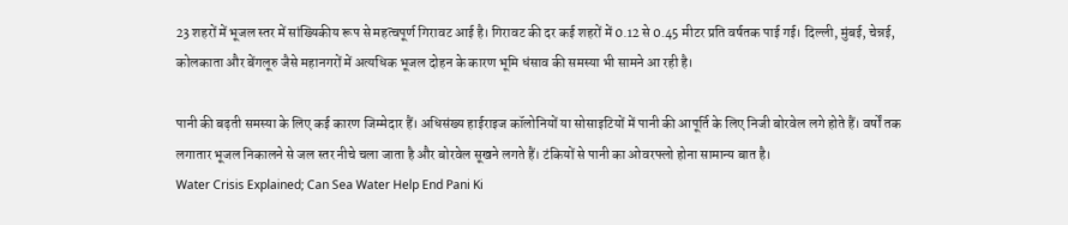23 शहरों में भूजल स्तर में सांख्यिकीय रूप से महत्वपूर्ण गिरावट आई है। गिरावट की दर कई शहरों में 0.12 से 0.45 मीटर प्रति वर्षतक पाई गई। दिल्ली, मुंबई, चेन्नई, कोलकाता और बेंगलूरु जैसे महानगरों में अत्यधिक भूजल दोहन के कारण भूमि धंसाव की समस्या भी सामने आ रही है।

पानी की बढ़ती समस्‍या के ल‍िए कई कारण ज‍िम्‍मेदार हैं। अधि‍संख्‍य हाईराइज कॉलोनियों या सोसाइटियों में पानी की आपूर्ति के लिए निजी बोरवेल लगे होते हैं। वर्षों तक लगातार भूजल निकालने से जल स्तर नीचे चला जाता है और बोरवेल सूखने लगते हैं। टंकियों से पानी का ओवरफ्लो होना सामान्‍य बात है।
Water Crisis Explained; Can Sea Water Help End Pani Ki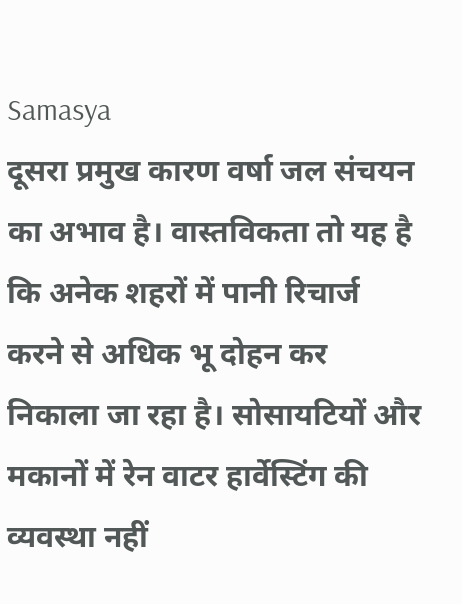Samasya
दूसरा प्रमुख कारण वर्षा जल संचयन का अभाव है। वास्‍तविकता तो यह है कि अनेक शहरों में पानी रिचार्ज करने से अधिक भू दोहन कर निकाला जा रहा है। सोसायटियों और मकानों में रेन वाटर हार्वेस्टिंग की व्यवस्था नहीं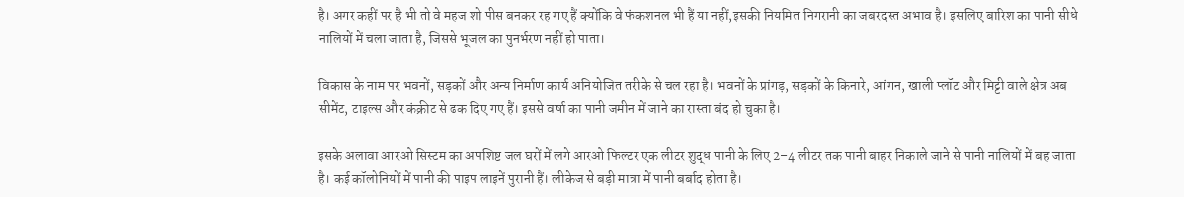है। अगर कहीं पर है भी तो वे महज शो पीस बनकर रह गए हैं क्‍योंकि वे फंकशनल भी हैं या नहीं,इसकी नियमित निगरानी का जबरदस्‍त अभाव है। इसलिए बारिश का पानी सीधे नालियों में चला जाता है, जिससे भूजल का पुनर्भरण नहीं हो पाता।

विकास के नाम पर भवनों, सड़कों और अन्‍य निर्माण कार्य अनियोजित तरीके से चल रहा है। भवनों के प्रांगड़, सड़कों के किनारे, आंगन, खाली प्लॉट और मिट्टी वाले क्षेत्र अब सीमेंट, टाइल्स और कंक्रीट से ढक दिए गए हैं। इससे वर्षा का पानी जमीन में जाने का रास्‍ता बंद हो चुका है।

इसके अलावा आरओ सिस्टम का अपशिष्ट जल घरों में लगे आरओ फिल्टर एक लीटर शुद्ध पानी के लिए 2–4 लीटर तक पानी बाहर निकाले जाने से पानी नालियों में बह जाता है। कई कॉलोनियों में पानी की पाइप लाइनें पुरानी हैं। लीकेज से बड़ी मात्रा में पानी बर्बाद होता है।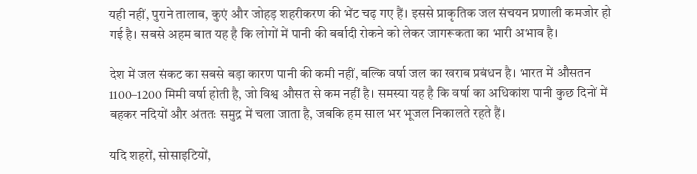यही नहीं, पुराने तालाब, कुएं और जोहड़ शहरीकरण की भेंट चढ़ गए हैं। इससे प्राकृतिक जल संचयन प्रणाली कमजोर हो गई है। सबसे अहम बात यह है कि लोगों में पानी की बर्बादी रोकने को लेकर जागरूकता का भारी अभाव है।

देश में जल संकट का सबसे बड़ा कारण पानी की कमी नहीं, बल्कि वर्षा जल का खराब प्रबंधन है। भारत में औसतन 1100–1200 मिमी वर्षा होती है, जो विश्व औसत से कम नहीं है। समस्या यह है कि वर्षा का अधिकांश पानी कुछ दिनों में बहकर नदियों और अंततः समुद्र में चला जाता है, जबकि हम साल भर भूजल निकालते रहते हैं।

यदि शहरों, सोसाइटियों,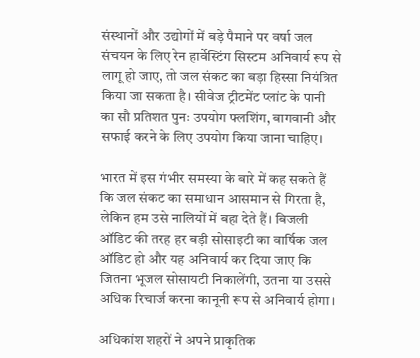संस्थानों और उद्योगों में बड़े पैमाने पर वर्षा जल संचयन के लिए रेन हार्वेस्टिंग सिस्‍टम अनिवार्य रूप से लागू हो जाए, तो जल संकट का बड़ा हिस्सा नियंत्रित किया जा सकता है। सीवेज ट्रीटमेंट प्‍लांट के पानी का सौ प्रतिशत पुनः उपयोग फ्लशिंग, बागवानी और सफाई करने के लिए उपयोग किया जाना चाह‍िए।

भारत में इस गंभीर समस्‍या के बारे में कह सकते हैं कि जल संकट का समाधान आसमान से गिरता है, लेकिन हम उसे नालियों में बहा देते हैं। बिजली ऑडिट की तरह हर बड़ी सोसाइटी का वार्षिक जल ऑडिट हो और यह अनिवार्य कर दिया जाए कि जितना भूजल सोसायटी निकालेंगी, उतना या उससे अधिक रिचार्ज करना कानूनी रूप से अनिवार्य होगा।

अधिकांश शहरों ने अपने प्राकृतिक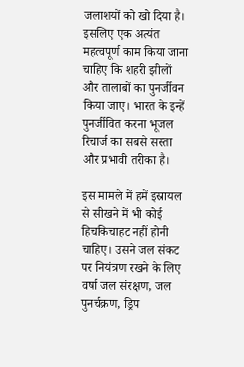जलाशयों को खो दिया है। इसलिए एक अत्‍यंत महत्‍वपूर्ण काम किया जाना चाहिए कि शहरी झीलों और तालाबों का पुनर्जीवन किया जाए। भारत के इन्हें पुनर्जीवित करना भूजल रिचार्ज का सबसे सस्ता और प्रभावी तरीका है।

इस मामले में हमें इस्रायल से सीखने में भी कोई हिचकिचाहट नहीं होनी चाहिए। उसने जल संकट पर नियंत्रण रखने के लिए वर्षा जल संरक्षण, जल पुनर्चक्रण, ड्रिप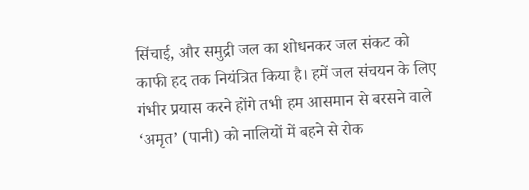सिंचाई, और समुद्री जल का शोधनकर जल संकट को काफी हद तक नियंत्रित किया है। हमें जल संचयन के लिए गंभीर प्रयास करने होंगे तभी हम आसमान से बरसने वाले ‘अमृत’ (पानी) को नालियों में बहने से रोक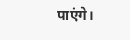पाएंगे।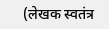(लेखक स्‍वतंत्र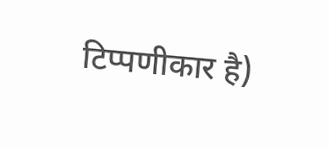टिप्‍पणीकार है)